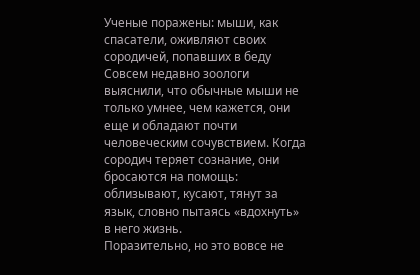Ученые поражены: мыши, как спасатели, оживляют своих сородичей, попавших в беду
Совсем недавно зоологи выяснили, что обычные мыши не только умнее, чем кажется, они еще и обладают почти человеческим сочувствием. Когда сородич теряет сознание, они бросаются на помощь: облизывают, кусают, тянут за язык, словно пытаясь «вдохнуть» в него жизнь.
Поразительно, но это вовсе не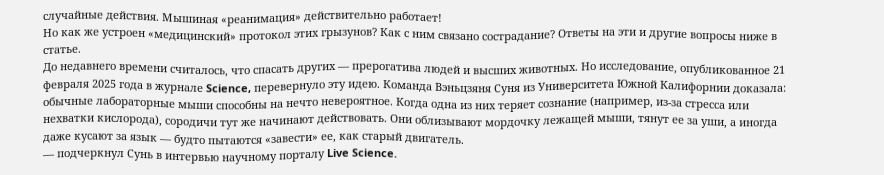случайные действия. Мышиная «реанимация» действительно работает!
Но как же устроен «медицинский» протокол этих грызунов? Как с ним связано сострадание? Ответы на эти и другие вопросы ниже в статье.
До недавнего времени считалось, что спасать других — прерогатива людей и высших животных. Но исследование, опубликованное 21 февраля 2025 года в журнале Science, перевернуло эту идею. Команда Вэньцзяня Суня из Университета Южной Калифорнии доказала: обычные лабораторные мыши способны на нечто невероятное. Когда одна из них теряет сознание (например, из-за стресса или нехватки кислорода), сородичи тут же начинают действовать. Они облизывают мордочку лежащей мыши, тянут ее за уши, а иногда даже кусают за язык — будто пытаются «завести» ее, как старый двигатель.
— подчеркнул Сунь в интервью научному порталу Live Science.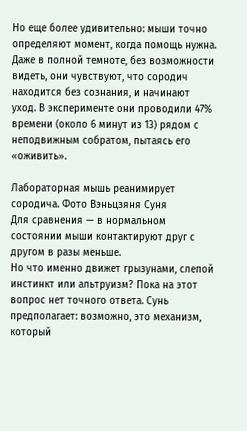Но еще более удивительно: мыши точно определяют момент, когда помощь нужна. Даже в полной темноте, без возможности видеть, они чувствуют, что сородич находится без сознания, и начинают уход. В эксперименте они проводили 47% времени (около 6 минут из 13) рядом с неподвижным собратом, пытаясь его «оживить».

Лабораторная мышь реанимирует сородича. Фото Вэньцзяня Суня
Для сравнения — в нормальном состоянии мыши контактируют друг с другом в разы меньше.
Но что именно движет грызунами, слепой инстинкт или альтруизм? Пока на этот вопрос нет точного ответа. Сунь предполагает: возможно, это механизм, который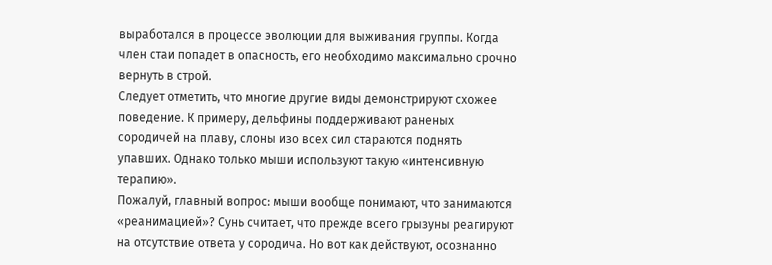выработался в процессе эволюции для выживания группы. Когда член стаи попадет в опасность, его необходимо максимально срочно вернуть в строй.
Следует отметить, что многие другие виды демонстрируют схожее поведение. К примеру, дельфины поддерживают раненых сородичей на плаву, слоны изо всех сил стараются поднять упавших. Однако только мыши используют такую «интенсивную терапию».
Пожалуй, главный вопрос: мыши вообще понимают, что занимаются «реанимацией»? Сунь считает, что прежде всего грызуны реагируют на отсутствие ответа у сородича. Но вот как действуют, осознанно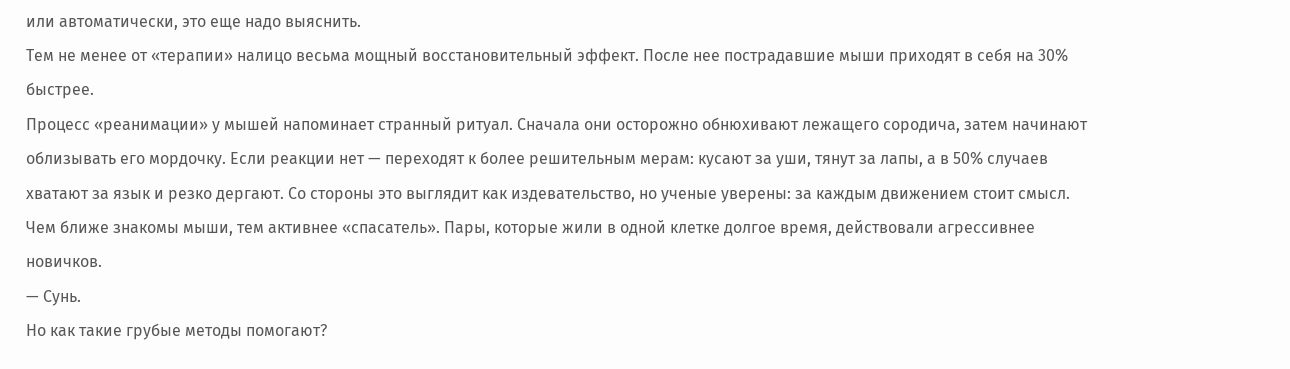или автоматически, это еще надо выяснить.
Тем не менее от «терапии» налицо весьма мощный восстановительный эффект. После нее пострадавшие мыши приходят в себя на 30% быстрее.
Процесс «реанимации» у мышей напоминает странный ритуал. Сначала они осторожно обнюхивают лежащего сородича, затем начинают облизывать его мордочку. Если реакции нет — переходят к более решительным мерам: кусают за уши, тянут за лапы, а в 50% случаев хватают за язык и резко дергают. Со стороны это выглядит как издевательство, но ученые уверены: за каждым движением стоит смысл.
Чем ближе знакомы мыши, тем активнее «спасатель». Пары, которые жили в одной клетке долгое время, действовали агрессивнее новичков.
— Сунь.
Но как такие грубые методы помогают?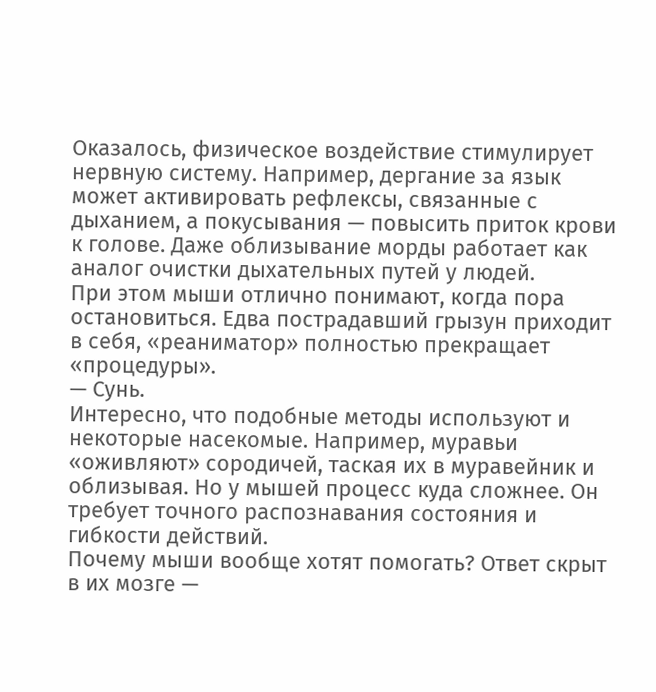Оказалось, физическое воздействие стимулирует нервную систему. Например, дергание за язык может активировать рефлексы, связанные с дыханием, а покусывания — повысить приток крови к голове. Даже облизывание морды работает как аналог очистки дыхательных путей у людей.
При этом мыши отлично понимают, когда пора остановиться. Едва пострадавший грызун приходит в себя, «реаниматор» полностью прекращает «процедуры».
— Сунь.
Интересно, что подобные методы используют и некоторые насекомые. Например, муравьи «оживляют» сородичей, таская их в муравейник и облизывая. Но у мышей процесс куда сложнее. Он требует точного распознавания состояния и гибкости действий.
Почему мыши вообще хотят помогать? Ответ скрыт в их мозге —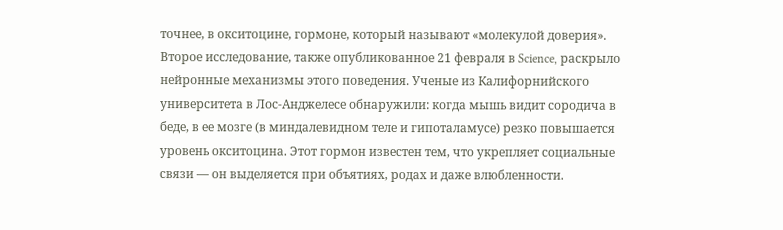точнее, в окситоцине, гормоне, который называют «молекулой доверия». Второе исследование, также опубликованное 21 февраля в Science, раскрыло нейронные механизмы этого поведения. Ученые из Калифорнийского университета в Лос-Анджелесе обнаружили: когда мышь видит сородича в беде, в ее мозге (в миндалевидном теле и гипоталамусе) резко повышается уровень окситоцина. Этот гормон известен тем, что укрепляет социальные связи — он выделяется при объятиях, родах и даже влюбленности.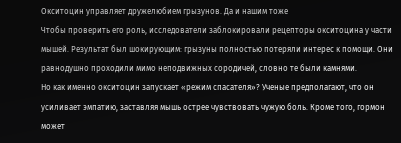Окситоцин управляет дружелюбием грызунов. Да и нашим тоже
Чтобы проверить его роль, исследователи заблокировали рецепторы окситоцина у части мышей. Результат был шокирующим: грызуны полностью потеряли интерес к помощи. Они равнодушно проходили мимо неподвижных сородичей, словно те были камнями.
Но как именно окситоцин запускает «режим спасателя»? Ученые предполагают, что он усиливает эмпатию, заставляя мышь острее чувствовать чужую боль. Кроме того, гормон может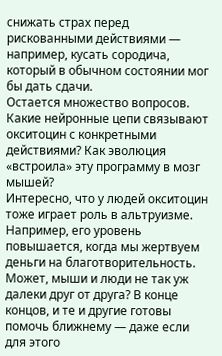снижать страх перед рискованными действиями — например, кусать сородича, который в обычном состоянии мог бы дать сдачи.
Остается множество вопросов. Какие нейронные цепи связывают окситоцин с конкретными действиями? Как эволюция «встроила» эту программу в мозг мышей?
Интересно, что у людей окситоцин тоже играет роль в альтруизме. Например, его уровень повышается, когда мы жертвуем деньги на благотворительность. Может, мыши и люди не так уж далеки друг от друга? В конце концов, и те и другие готовы помочь ближнему — даже если для этого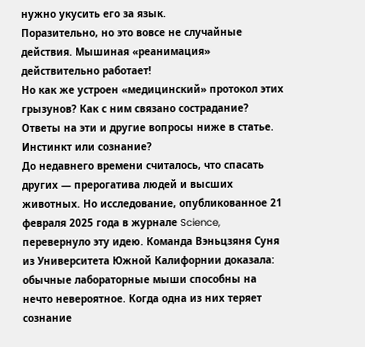нужно укусить его за язык.
Поразительно, но это вовсе не случайные действия. Мышиная «реанимация» действительно работает!
Но как же устроен «медицинский» протокол этих грызунов? Как с ним связано сострадание? Ответы на эти и другие вопросы ниже в статье.
Инстинкт или сознание?
До недавнего времени считалось, что спасать других — прерогатива людей и высших животных. Но исследование, опубликованное 21 февраля 2025 года в журнале Science, перевернуло эту идею. Команда Вэньцзяня Суня из Университета Южной Калифорнии доказала: обычные лабораторные мыши способны на нечто невероятное. Когда одна из них теряет сознание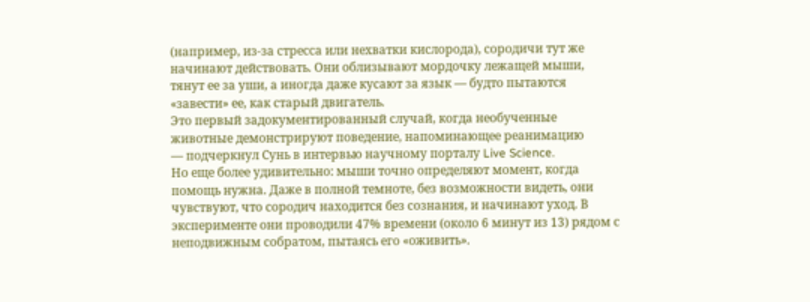(например, из-за стресса или нехватки кислорода), сородичи тут же начинают действовать. Они облизывают мордочку лежащей мыши, тянут ее за уши, а иногда даже кусают за язык — будто пытаются «завести» ее, как старый двигатель.
Это первый задокументированный случай, когда необученные животные демонстрируют поведение, напоминающее реанимацию
— подчеркнул Сунь в интервью научному порталу Live Science.
Но еще более удивительно: мыши точно определяют момент, когда помощь нужна. Даже в полной темноте, без возможности видеть, они чувствуют, что сородич находится без сознания, и начинают уход. В эксперименте они проводили 47% времени (около 6 минут из 13) рядом с неподвижным собратом, пытаясь его «оживить».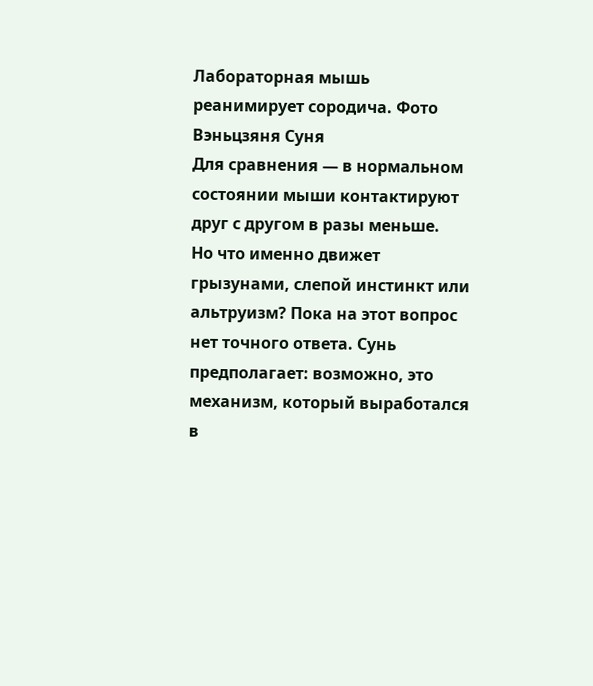Лабораторная мышь реанимирует сородича. Фото Вэньцзяня Суня
Для сравнения — в нормальном состоянии мыши контактируют друг с другом в разы меньше.
Но что именно движет грызунами, слепой инстинкт или альтруизм? Пока на этот вопрос нет точного ответа. Сунь предполагает: возможно, это механизм, который выработался в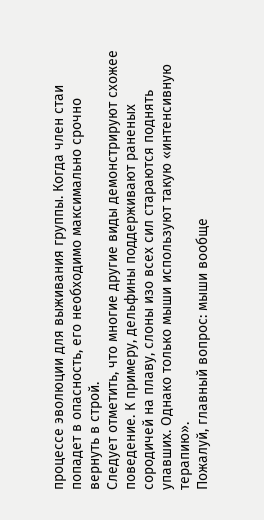процессе эволюции для выживания группы. Когда член стаи попадет в опасность, его необходимо максимально срочно вернуть в строй.
Следует отметить, что многие другие виды демонстрируют схожее поведение. К примеру, дельфины поддерживают раненых сородичей на плаву, слоны изо всех сил стараются поднять упавших. Однако только мыши используют такую «интенсивную терапию».
Пожалуй, главный вопрос: мыши вообще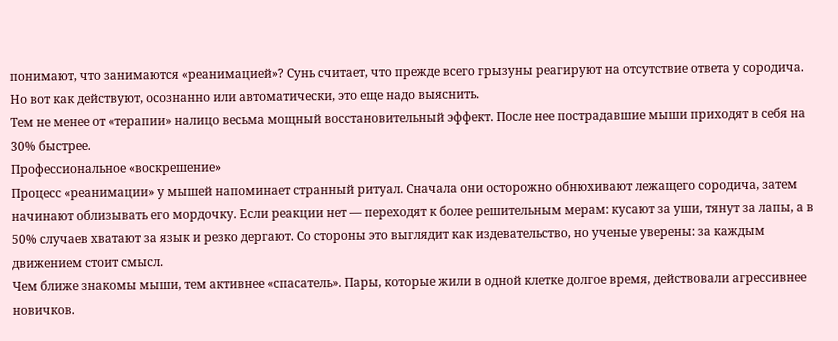понимают, что занимаются «реанимацией»? Сунь считает, что прежде всего грызуны реагируют на отсутствие ответа у сородича. Но вот как действуют, осознанно или автоматически, это еще надо выяснить.
Тем не менее от «терапии» налицо весьма мощный восстановительный эффект. После нее пострадавшие мыши приходят в себя на 30% быстрее.
Профессиональное «воскрешение»
Процесс «реанимации» у мышей напоминает странный ритуал. Сначала они осторожно обнюхивают лежащего сородича, затем начинают облизывать его мордочку. Если реакции нет — переходят к более решительным мерам: кусают за уши, тянут за лапы, а в 50% случаев хватают за язык и резко дергают. Со стороны это выглядит как издевательство, но ученые уверены: за каждым движением стоит смысл.
Чем ближе знакомы мыши, тем активнее «спасатель». Пары, которые жили в одной клетке долгое время, действовали агрессивнее новичков.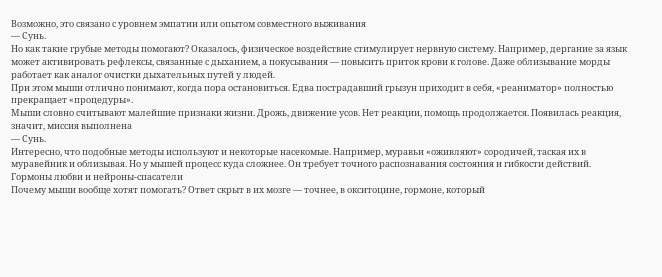Возможно, это связано с уровнем эмпатии или опытом совместного выживания
— Сунь.
Но как такие грубые методы помогают? Оказалось, физическое воздействие стимулирует нервную систему. Например, дергание за язык может активировать рефлексы, связанные с дыханием, а покусывания — повысить приток крови к голове. Даже облизывание морды работает как аналог очистки дыхательных путей у людей.
При этом мыши отлично понимают, когда пора остановиться. Едва пострадавший грызун приходит в себя, «реаниматор» полностью прекращает «процедуры».
Мыши словно считывают малейшие признаки жизни. Дрожь, движение усов. Нет реакции, помощь продолжается. Появилась реакция, значит, миссия выполнена
— Сунь.
Интересно, что подобные методы используют и некоторые насекомые. Например, муравьи «оживляют» сородичей, таская их в муравейник и облизывая. Но у мышей процесс куда сложнее. Он требует точного распознавания состояния и гибкости действий.
Гормоны любви и нейроны-спасатели
Почему мыши вообще хотят помогать? Ответ скрыт в их мозге — точнее, в окситоцине, гормоне, который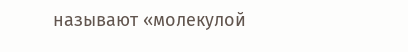называют «молекулой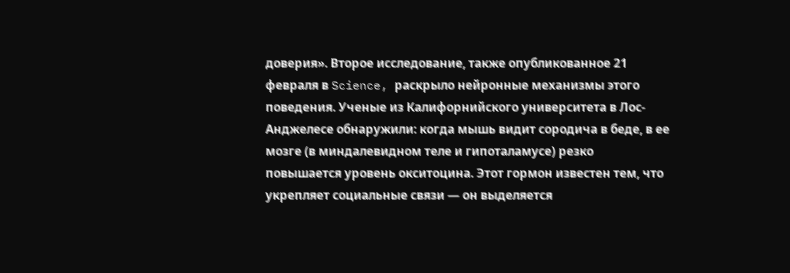доверия». Второе исследование, также опубликованное 21 февраля в Science, раскрыло нейронные механизмы этого поведения. Ученые из Калифорнийского университета в Лос-Анджелесе обнаружили: когда мышь видит сородича в беде, в ее мозге (в миндалевидном теле и гипоталамусе) резко повышается уровень окситоцина. Этот гормон известен тем, что укрепляет социальные связи — он выделяется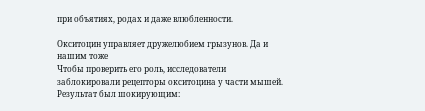при объятиях, родах и даже влюбленности.

Окситоцин управляет дружелюбием грызунов. Да и нашим тоже
Чтобы проверить его роль, исследователи заблокировали рецепторы окситоцина у части мышей. Результат был шокирующим: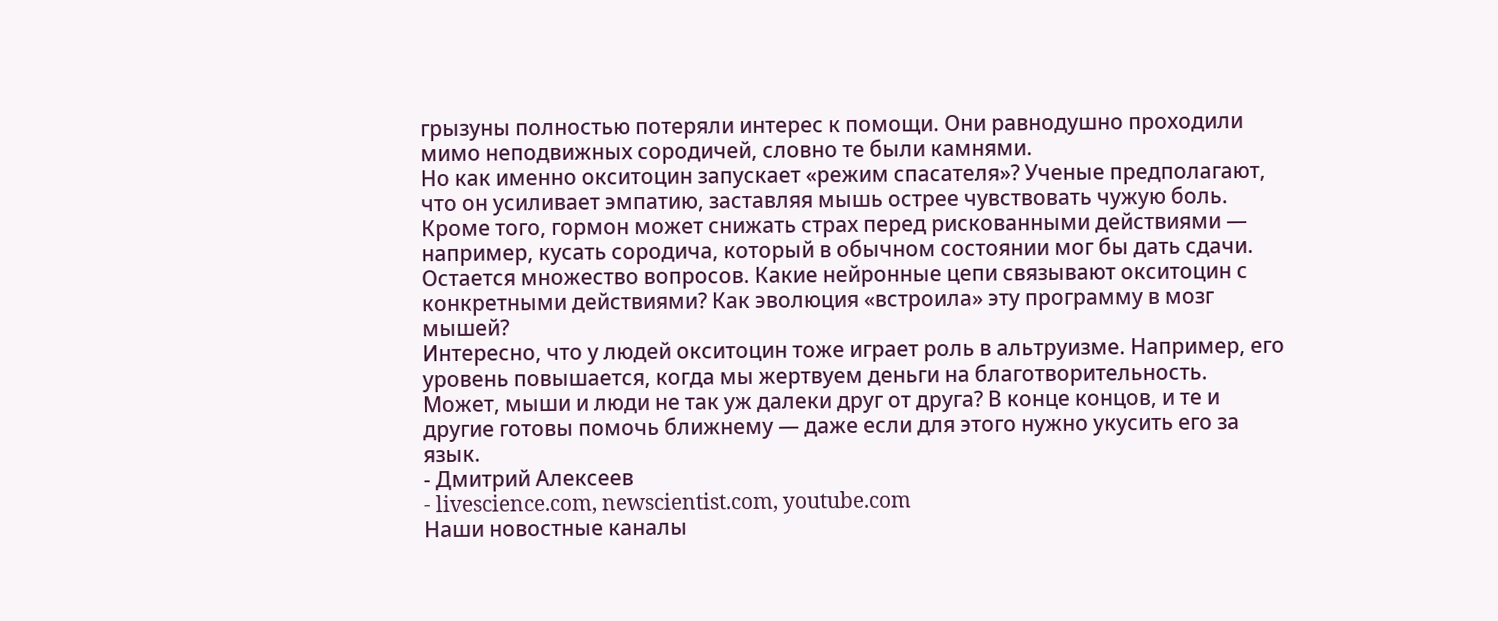грызуны полностью потеряли интерес к помощи. Они равнодушно проходили мимо неподвижных сородичей, словно те были камнями.
Но как именно окситоцин запускает «режим спасателя»? Ученые предполагают, что он усиливает эмпатию, заставляя мышь острее чувствовать чужую боль. Кроме того, гормон может снижать страх перед рискованными действиями — например, кусать сородича, который в обычном состоянии мог бы дать сдачи.
Остается множество вопросов. Какие нейронные цепи связывают окситоцин с конкретными действиями? Как эволюция «встроила» эту программу в мозг мышей?
Интересно, что у людей окситоцин тоже играет роль в альтруизме. Например, его уровень повышается, когда мы жертвуем деньги на благотворительность. Может, мыши и люди не так уж далеки друг от друга? В конце концов, и те и другие готовы помочь ближнему — даже если для этого нужно укусить его за язык.
- Дмитрий Алексеев
- livescience.com, newscientist.com, youtube.com
Наши новостные каналы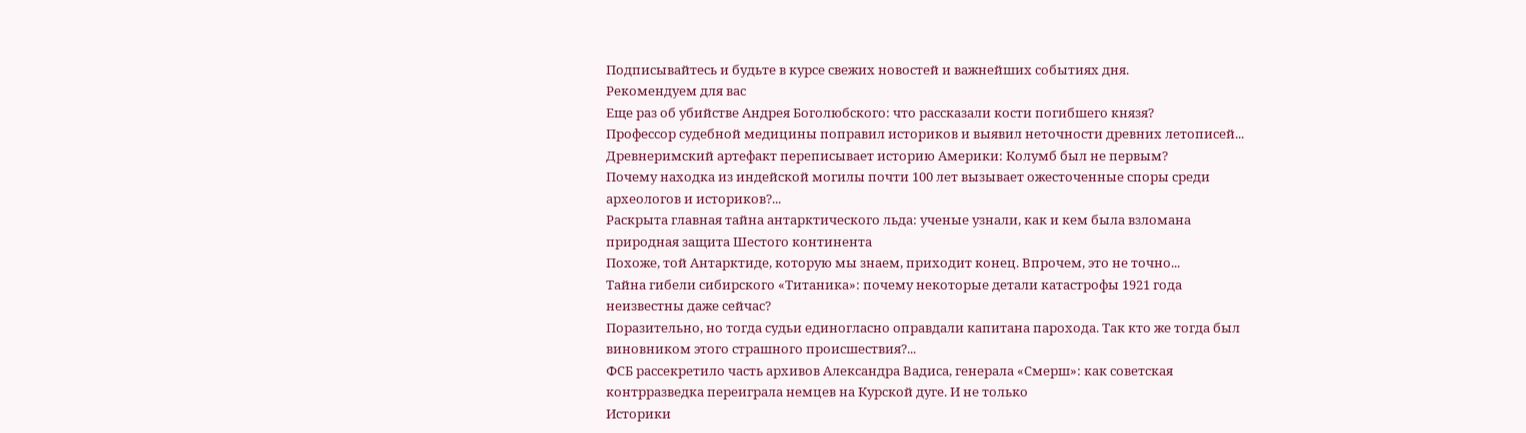Подписывайтесь и будьте в курсе свежих новостей и важнейших событиях дня.
Рекомендуем для вас
Еще раз об убийстве Андрея Боголюбского: что рассказали кости погибшего князя?
Профессор судебной медицины поправил историков и выявил неточности древних летописей...
Древнеримский артефакт переписывает историю Америки: Колумб был не первым?
Почему находка из индейской могилы почти 100 лет вызывает ожесточенные споры среди археологов и историков?...
Раскрыта главная тайна антарктического льда: ученые узнали, как и кем была взломана природная защита Шестого континента
Похоже, той Антарктиде, которую мы знаем, приходит конец. Впрочем, это не точно...
Тайна гибели сибирского «Титаника»: почему некоторые детали катастрофы 1921 года неизвестны даже сейчас?
Поразительно, но тогда судьи единогласно оправдали капитана парохода. Так кто же тогда был виновником этого страшного происшествия?...
ФСБ рассекретило часть архивов Александра Вадиса, генерала «Смерш»: как советская контрразведка переиграла немцев на Курской дуге. И не только
Историки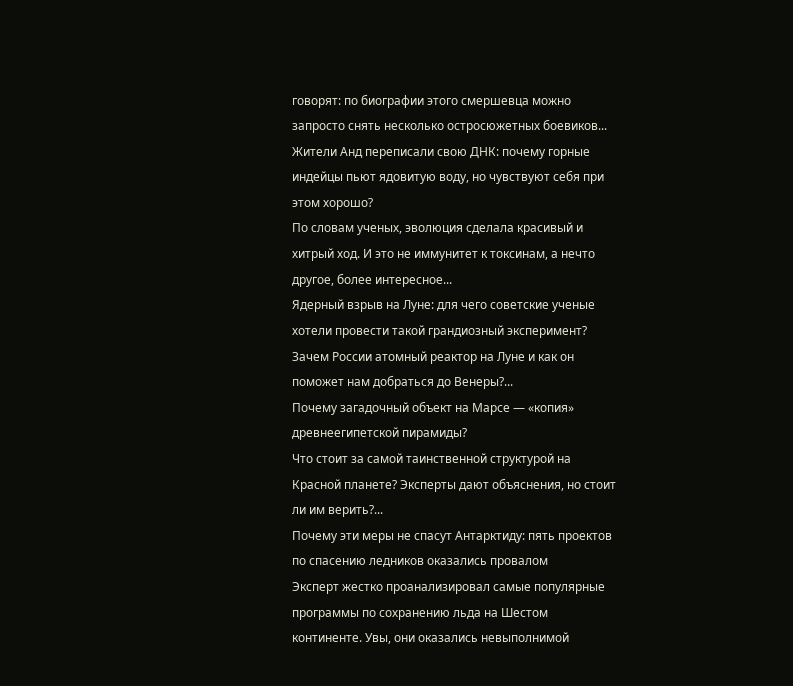говорят: по биографии этого смершевца можно запросто снять несколько остросюжетных боевиков...
Жители Анд переписали свою ДНК: почему горные индейцы пьют ядовитую воду, но чувствуют себя при этом хорошо?
По словам ученых, эволюция сделала красивый и хитрый ход. И это не иммунитет к токсинам, а нечто другое, более интересное...
Ядерный взрыв на Луне: для чего советские ученые хотели провести такой грандиозный эксперимент?
Зачем России атомный реактор на Луне и как он поможет нам добраться до Венеры?...
Почему загадочный объект на Марсе — «копия» древнеегипетской пирамиды?
Что стоит за самой таинственной структурой на Красной планете? Эксперты дают объяснения, но стоит ли им верить?...
Почему эти меры не спасут Антарктиду: пять проектов по спасению ледников оказались провалом
Эксперт жестко проанализировал самые популярные программы по сохранению льда на Шестом континенте. Увы, они оказались невыполнимой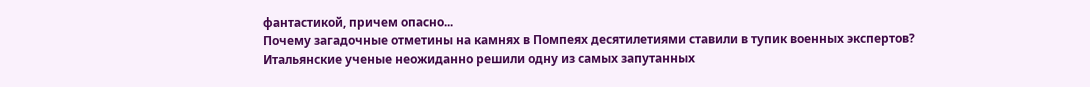фантастикой, причем опасно...
Почему загадочные отметины на камнях в Помпеях десятилетиями ставили в тупик военных экспертов?
Итальянские ученые неожиданно решили одну из самых запутанных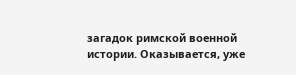загадок римской военной истории. Оказывается, уже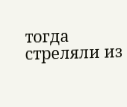тогда стреляли из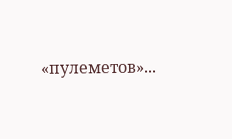«пулеметов»...